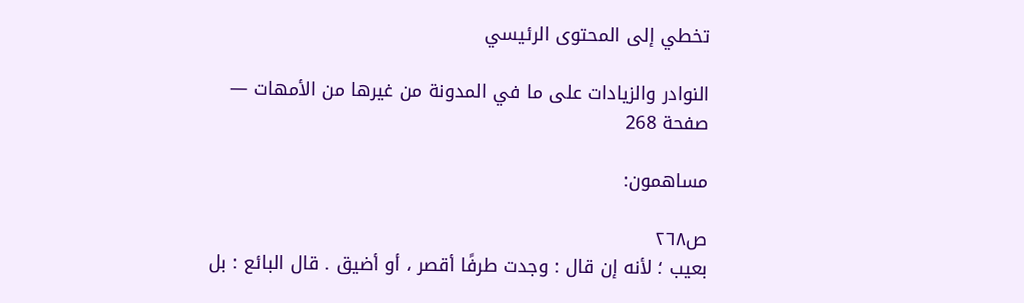تخطي إلى المحتوى الرئيسي

النوادر والزيادات على ما في المدونة من غيرها من الأمهات — صفحة 268

مساهمون:

ص٢٦٨
بعيب ؛ لأنه إن قال : وجدت طرفًا أقصر ، أو أضيق . قال البائع : بل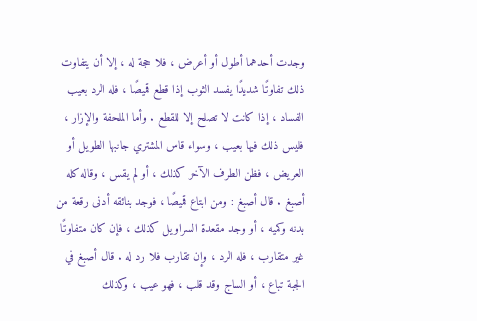وجدت أحدهما أطول أو أعرض ، فلا حجة له ، إلا أن يتفاوت ذلك تفاوتًا شديدًا يفسد الثوب إذا قطع قميصًا ، فله الرد بعيب الفساد ، إذا كانت لا تصلح إلا للقطع . وأما الملحفة والإزار ، فليس ذلك فيها بعيب ، وسواء قاس المشتري جانبها الطويل أو العريض ، فظن الطرف الآخر كذلك ، أو لم يقس ، وقاله كله أصبغ . قال أصبغ : ومن ابتاع قميصًا ، فوجد بنائقه أدنى رقعة من بدنه وكميه ، أو وجد مقعدة السراويل كذلك ، فإن كان متفاوتًا غير متقارب ، فله الرد ، وإن تقارب فلا رد له . قال أصبغ في الجبة تباع ، أو الساج وقد قلب ، فهو عيب ، وكذلك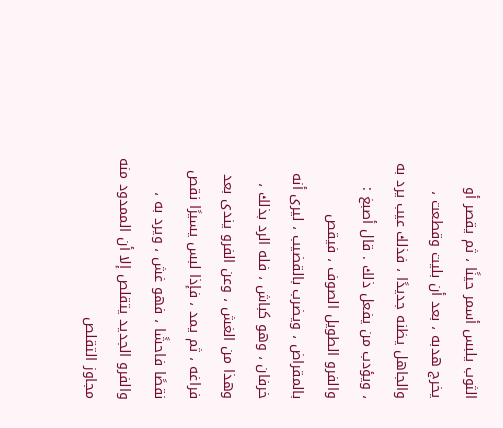الثوب يلبس أسمر حينًا ، ثم يقصر أو يخرج هدبه ، بعد أن بليت وقطعت ، والجاهل يظنه جديدًا ، فذلك عيب يرد به ، ويؤدب من يفعل ذلك . قال أصبغ : والفرو الطويل الصوف ، فيقص بالمقراض ، ويضرب بالقضيب ، ليرى أنه خرفان ، وهو كباش ، فله الرد بذلك ، وهذا من الغش ، وعن الفرو يندى بعد فراغه ، ثم يمد ، فإذا لبس يسيرًا نقص نقصًا فاحشًا ، فهو غش ، ويرد به ، والفرو الجديد يتقلص إلا أن الممدود منه مجاوز التقلص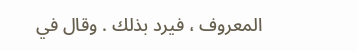المعروف ، فيرد بذلك . وقال في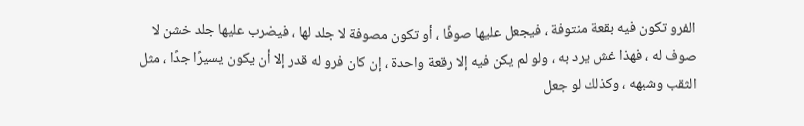الفرو تكون فيه بقعة منتوفة ، فيجعل عليها صوفًا ، أو تكون مصوفة لا جلد لها ، فيضرب عليها جلد خشن لا صوف له ، فهذا غش يرد به ، ولو لم يكن فيه إلا رقعة واحدة ، إن كان فرو له قدر إلا أن يكون يسيرًا جدًا ، مثل الثقب وشبهه ، وكذلك لو جعل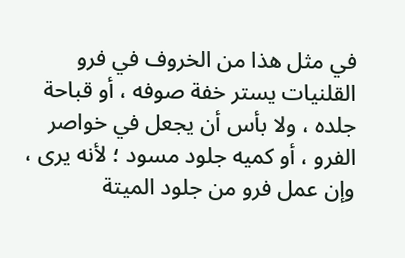في مثل هذا من الخروف في فرو القلنيات يستر خفة صوفه ، أو قباحة جلده ، ولا بأس أن يجعل في خواصر الفرو ، أو كميه جلود مسود ؛ لأنه يرى ، وإن عمل فرو من جلود الميتة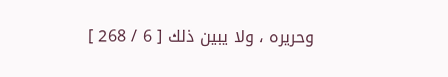وحريره ، ولا يبين ذلك [ 6 / 268 ]